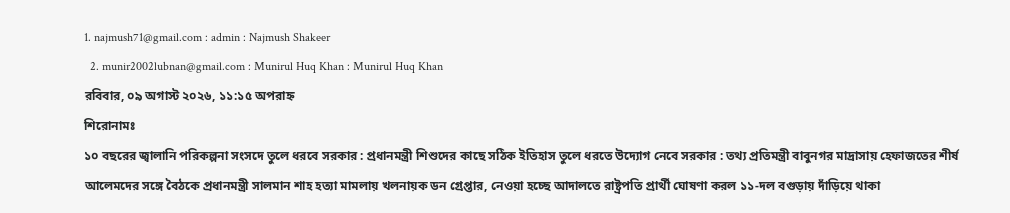1. najmush71@gmail.com : admin : Najmush Shakeer
  2. munir2002lubnan@gmail.com : Munirul Huq Khan : Munirul Huq Khan
রবিবার, ০৯ অগাস্ট ২০২৬, ১১:১৫ অপরাহ্ন
শিরোনামঃ
১০ বছরের জ্বালানি পরিকল্পনা সংসদে তুলে ধরবে সরকার : প্রধানমন্ত্রী শিশুদের কাছে সঠিক ইতিহাস তুলে ধরতে উদ্যোগ নেবে সরকার : তথ্য প্রতিমন্ত্রী বাবুনগর মাদ্রাসায় হেফাজতের শীর্ষ আলেমদের সঙ্গে বৈঠকে প্রধানমন্ত্রী সালমান শাহ হত্যা মামলায় খলনায়ক ডন গ্রেপ্তার, নেওয়া হচ্ছে আদালতে রাষ্ট্রপতি প্রার্থী ঘোষণা করল ১১-দল বগুড়ায় দাঁড়িয়ে থাকা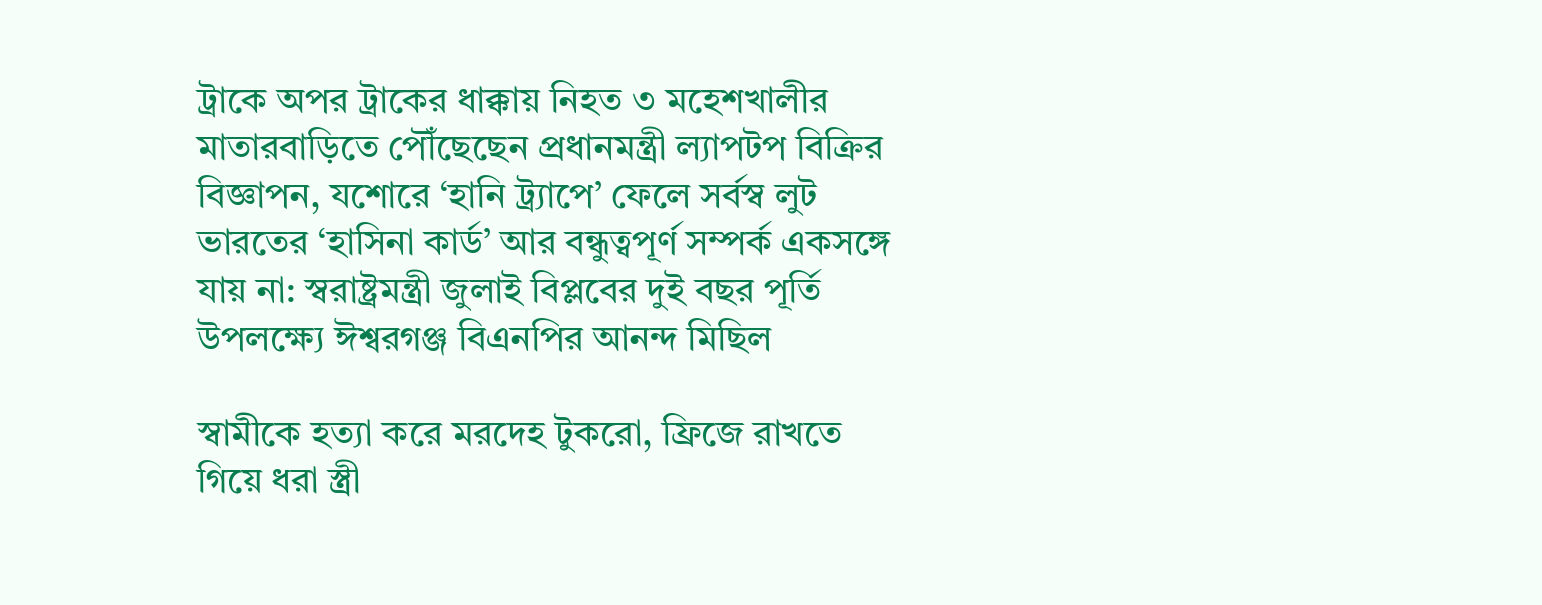ট্রাকে অপর ট্রাকের ধাক্কায় নিহত ৩ মহেশখালীর মাতারবাড়িতে পৌঁছেছেন প্রধানমন্ত্রী ল্যাপটপ বিক্রির বিজ্ঞাপন, যশোরে ‘হানি ট্র্যাপে’ ফেলে সর্বস্ব লুট ভারতের ‘হাসিনা কার্ড’ আর বন্ধুত্বপূর্ণ সম্পর্ক একসঙ্গে যায় না: স্বরাষ্ট্রমন্ত্রী জুলাই বিপ্লবের দুই বছর পূর্তি উপলক্ষ্যে ঈশ্বরগঞ্জ বিএনপির আনন্দ মিছিল

স্বামীকে হত্যা করে মরদেহ টুকরো, ফ্রিজে রাখতে গিয়ে ধরা স্ত্রী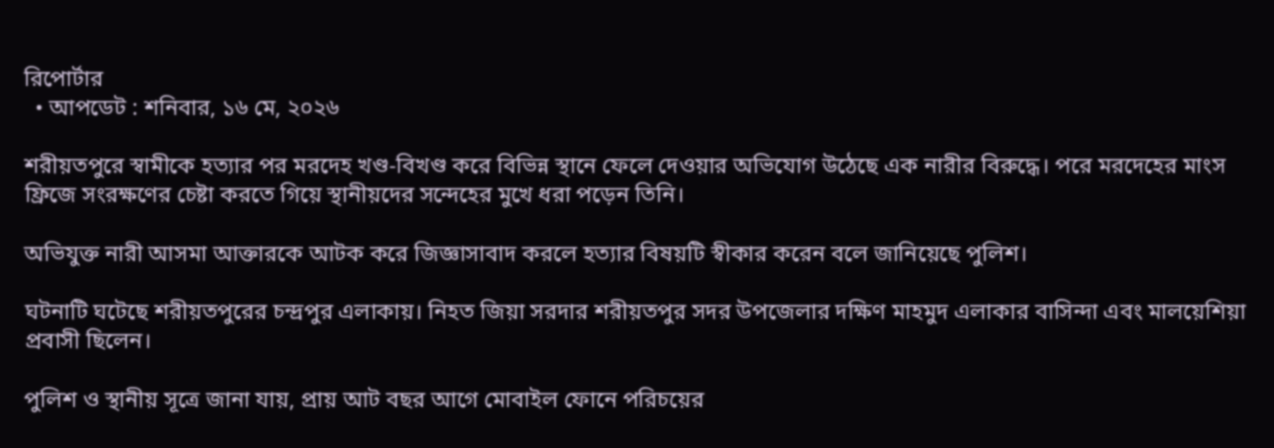রিপোর্টার
  • আপডেট : শনিবার, ১৬ মে, ২০২৬

শরীয়তপুরে স্বামীকে হত্যার পর মরদেহ খণ্ড-বিখণ্ড করে বিভিন্ন স্থানে ফেলে দেওয়ার অভিযোগ উঠেছে এক নারীর বিরুদ্ধে। পরে মরদেহের মাংস ফ্রিজে সংরক্ষণের চেষ্টা করতে গিয়ে স্থানীয়দের সন্দেহের মুখে ধরা পড়েন তিনি।

অভিযুক্ত নারী আসমা আক্তারকে আটক করে জিজ্ঞাসাবাদ করলে হত্যার বিষয়টি স্বীকার করেন বলে জানিয়েছে পুলিশ।

ঘটনাটি ঘটেছে শরীয়তপুরের চন্দ্রপুর এলাকায়। নিহত জিয়া সরদার শরীয়তপুর সদর উপজেলার দক্ষিণ মাহমুদ এলাকার বাসিন্দা এবং মালয়েশিয়া প্রবাসী ছিলেন।

পুলিশ ও স্থানীয় সূত্রে জানা যায়, প্রায় আট বছর আগে মোবাইল ফোনে পরিচয়ের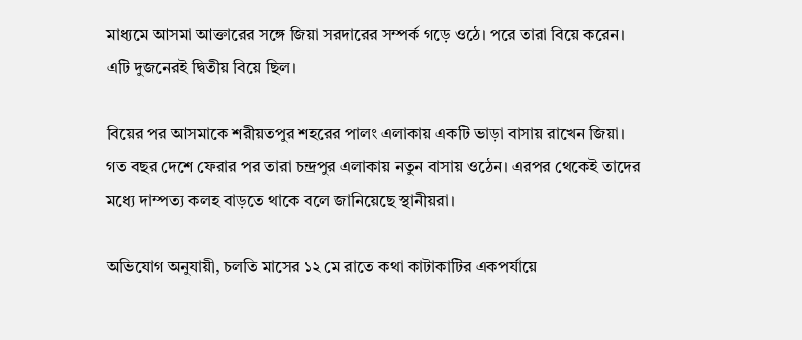মাধ্যমে আসমা আক্তারের সঙ্গে জিয়া সরদারের সম্পর্ক গড়ে ওঠে। পরে তারা বিয়ে করেন। এটি দুজনেরই দ্বিতীয় বিয়ে ছিল।

বিয়ের পর আসমাকে শরীয়তপুর শহরের পালং এলাকায় একটি ভাড়া বাসায় রাখেন জিয়া। গত বছর দেশে ফেরার পর তারা চন্দ্রপুর এলাকায় নতুন বাসায় ওঠেন। এরপর থেকেই তাদের মধ্যে দাম্পত্য কলহ বাড়তে থাকে বলে জানিয়েছে স্থানীয়রা।

অভিযোগ অনুযায়ী, চলতি মাসের ১২ মে রাতে কথা কাটাকাটির একপর্যায়ে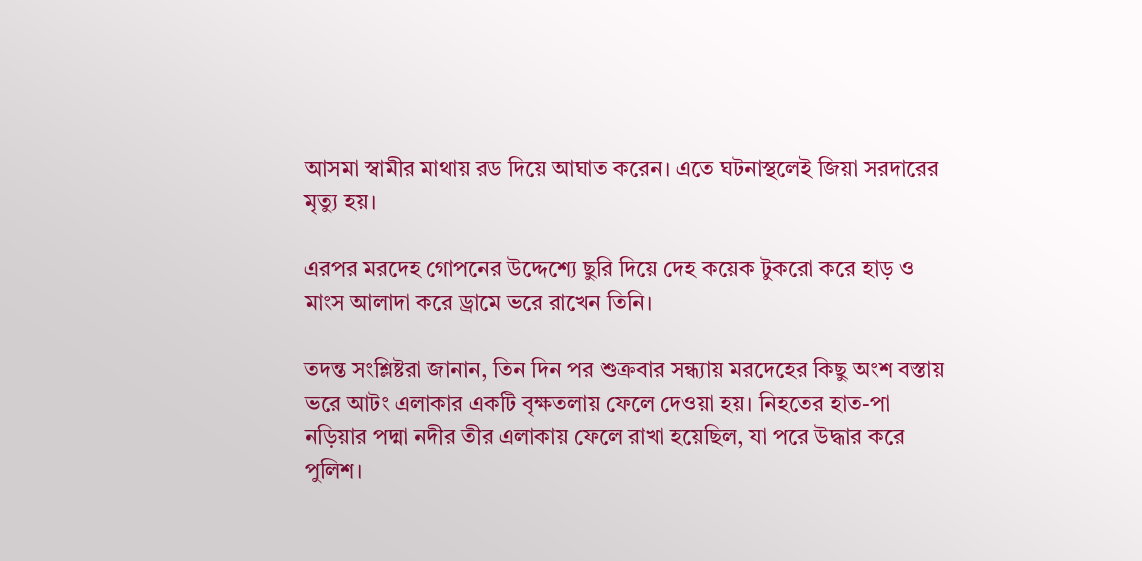আসমা স্বামীর মাথায় রড দিয়ে আঘাত করেন। এতে ঘটনাস্থলেই জিয়া সরদারের মৃত্যু হয়।

এরপর মরদেহ গোপনের উদ্দেশ্যে ছুরি দিয়ে দেহ কয়েক টুকরো করে হাড় ও মাংস আলাদা করে ড্রামে ভরে রাখেন তিনি।

তদন্ত সংশ্লিষ্টরা জানান, তিন দিন পর শুক্রবার সন্ধ্যায় মরদেহের কিছু অংশ বস্তায় ভরে আটং এলাকার একটি বৃক্ষতলায় ফেলে দেওয়া হয়। নিহতের হাত-পা নড়িয়ার পদ্মা নদীর তীর এলাকায় ফেলে রাখা হয়েছিল, যা পরে উদ্ধার করে পুলিশ।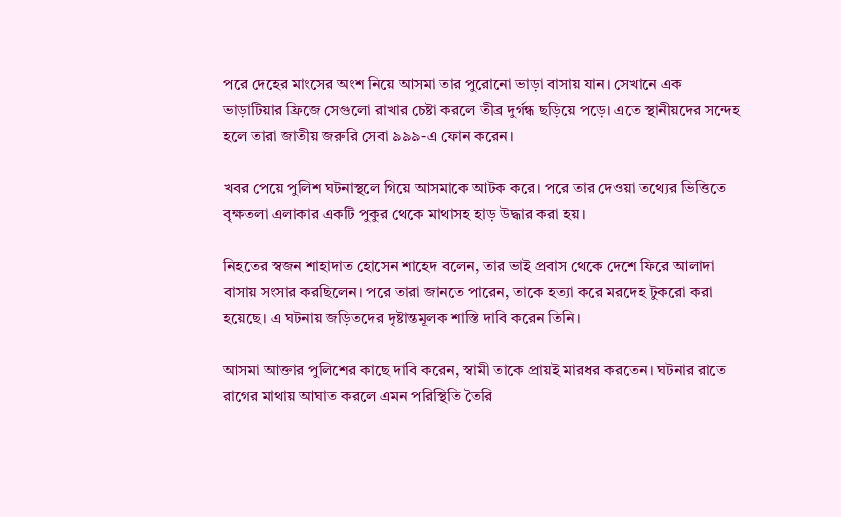পরে দেহের মাংসের অংশ নিয়ে আসমা তার পুরোনো ভাড়া বাসায় যান। সেখানে এক ভাড়াটিয়ার ফ্রিজে সেগুলো রাখার চেষ্টা করলে তীব্র দুর্গন্ধ ছড়িয়ে পড়ে। এতে স্থানীয়দের সন্দেহ হলে তারা জাতীয় জরুরি সেবা ৯৯৯-এ ফোন করেন।

খবর পেয়ে পুলিশ ঘটনাস্থলে গিয়ে আসমাকে আটক করে। পরে তার দেওয়া তথ্যের ভিত্তিতে বৃক্ষতলা এলাকার একটি পুকুর থেকে মাথাসহ হাড় উদ্ধার করা হয়।

নিহতের স্বজন শাহাদাত হোসেন শাহেদ বলেন, তার ভাই প্রবাস থেকে দেশে ফিরে আলাদা বাসায় সংসার করছিলেন। পরে তারা জানতে পারেন, তাকে হত্যা করে মরদেহ টুকরো করা হয়েছে। এ ঘটনায় জড়িতদের দৃষ্টান্তমূলক শাস্তি দাবি করেন তিনি।

আসমা আক্তার পুলিশের কাছে দাবি করেন, স্বামী তাকে প্রায়ই মারধর করতেন। ঘটনার রাতে রাগের মাথায় আঘাত করলে এমন পরিস্থিতি তৈরি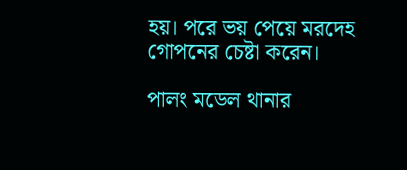হয়। পরে ভয় পেয়ে মরদেহ গোপনের চেষ্টা করেন।

পালং মডেল থানার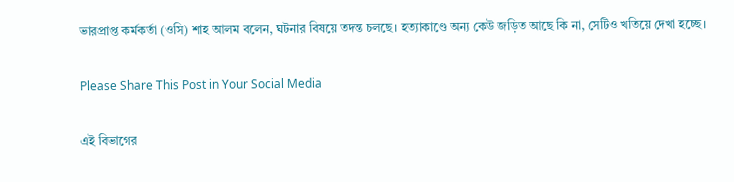ভারপ্রাপ্ত কর্মকর্তা (ওসি) শাহ আলম বলেন, ঘটনার বিষয়ে তদন্ত চলছে। হত্যাকাণ্ডে অন্য কেউ জড়িত আছে কি না, সেটিও খতিয়ে দেখা হচ্ছে।

Please Share This Post in Your Social Media

এই বিভাগের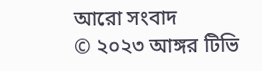আরো সংবাদ
© ২০২৩ আঙ্গর টিভি